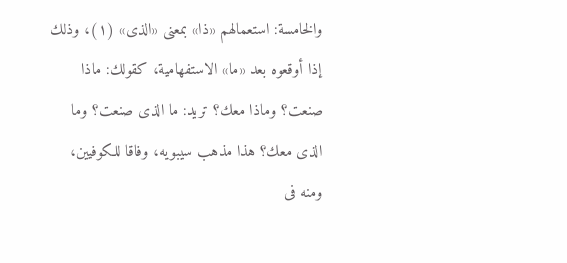والخامسة: استعمالهم «ذا» بمعنى «الذى» (١)، وذلك إذا أوقعوه بعد «ما» الاستفهامية، كقولك: ماذا صنعت؟ وماذا معك؟ تريد: ما الذى صنعت؟ وما الذى معك؟ هذا مذهب سيبويه، وفاقا للكوفيين، ومنه فى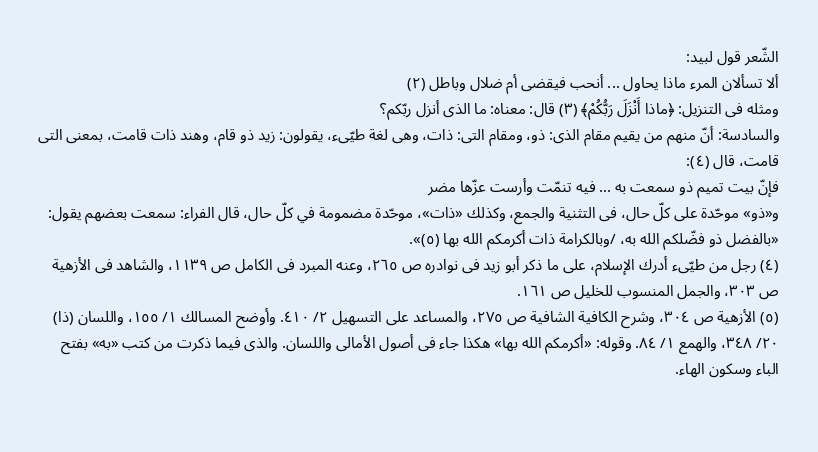الشّعر قول لبيد:
ألا تسألان المرء ماذا يحاول ... أنحب فيقضى أم ضلال وباطل (٢)
ومثله فى التنزيل: ﴿ماذا أَنْزَلَ رَبُّكُمْ﴾ (٣) قال: معناه: ما الذى أنزل ربّكم؟
والسادسة: أنّ منهم من يقيم مقام الذى: ذو، ومقام التى: ذات، وهى لغة طيّىء، يقولون: زيد ذو قام، وهند ذات قامت، بمعنى التى قامت، قال (٤):
فإنّ بيت تميم ذو سمعت به ... فيه تنمّت وأرست عزّها مضر
و«ذو» موحّدة على كلّ حال، فى التثنية والجمع، وكذلك «ذات»، موحّدة مضمومة في كلّ حال، قال الفراء: سمعت بعضهم يقول: «بالفضل ذو فضّلكم الله به، /وبالكرامة ذات أكرمكم الله بها (٥)».
(٤) رجل من طيّىء أدرك الإسلام، على ما ذكر أبو زيد فى نوادره ص ٢٦٥، وعنه المبرد فى الكامل ص ١١٣٩، والشاهد فى الأزهية ص ٣٠٣، والجمل المنسوب للخليل ص ١٦١.
(٥) الأزهية ص ٣٠٤، وشرح الكافية الشافية ص ٢٧٥، والمساعد على التسهيل ٢/ ٤١٠. وأوضح المسالك ١/ ١٥٥، واللسان (ذا) ٢٠/ ٣٤٨، والهمع ١/ ٨٤. وقوله: «أكرمكم الله بها» هكذا جاء فى أصول الأمالى واللسان. والذى فيما ذكرت من كتب «به» بفتح الباء وسكون الهاء.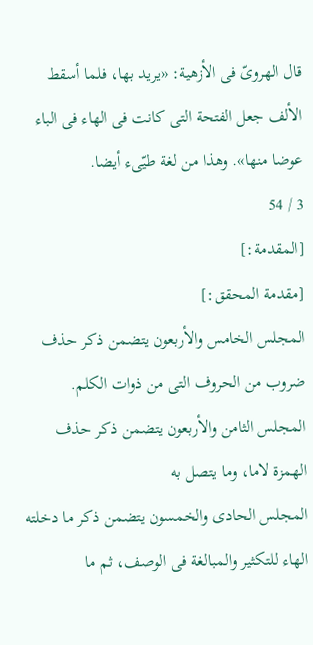قال الهروىّ فى الأزهية: «يريد بها، فلما أسقط الألف جعل الفتحة التى كانت فى الهاء فى الباء عوضا منها». وهذا من لغة طيّىء أيضا.
3 / 54
[المقدمة:]
[مقدمة المحقق:]
المجلس الخامس والأربعون يتضمن ذكر حذف ضروب من الحروف التى من ذوات الكلم.
المجلس الثامن والأربعون يتضمن ذكر حذف الهمزة لاما، وما يتصل به
المجلس الحادى والخمسون يتضمن ذكر ما دخلته الهاء للتكثير والمبالغة فى الوصف، ثم ما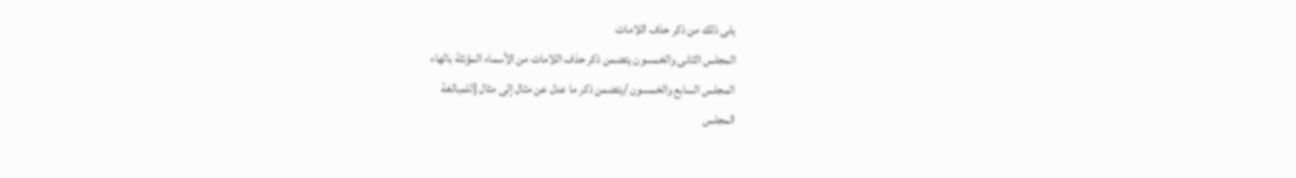يلى ذلك من ذكر حذف اللامات
المجلس الثانى والخمسون يتضمن ذكر حذف اللامات من الأسماء المؤنثة بالهاء
المجلس السابع والخمسون /يتضمن ذكر ما عدل عن مثال إلى مثال [للمبالغة
المجلس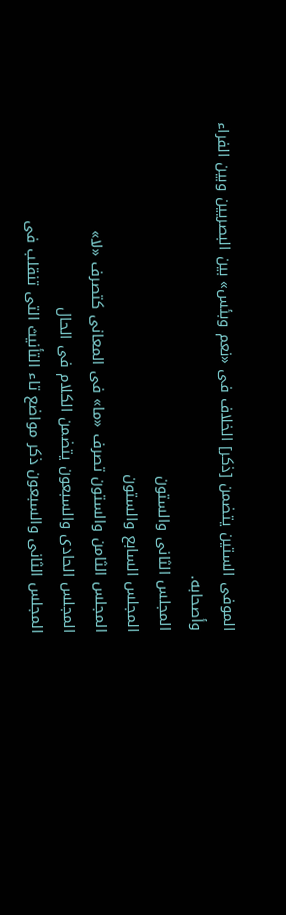الموفى الستين يتضمن [ذكر] الخلاف فى «نعم وبئس» بين البصريين وبين الفراء وأصحابه.
المجلس الثانى والستون
المجلس السابع والستون
المجلس الثامن والستون تصرف «ما» فى المعانى كتصرف «لا»
المجلس الحادى والسبعون يتضمن الكلام فى الحال
المجلس الثانى والسبعون ذكر مواضع تاء التأنيث التى تنقلب فى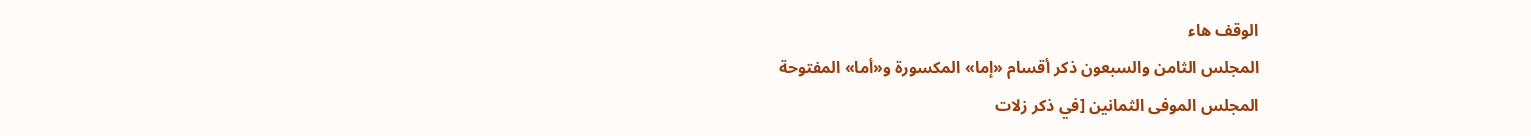الوقف هاء
المجلس الثامن والسبعون ذكر أقسام «إما» المكسورة و«أما» المفتوحة
المجلس الموفى الثمانين [في ذكر زلات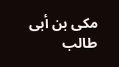مكى بن أبى طالب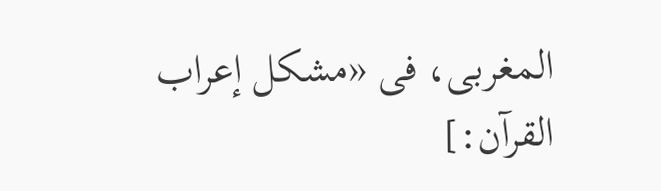المغربى، فى «مشكل إعراب القرآن:]